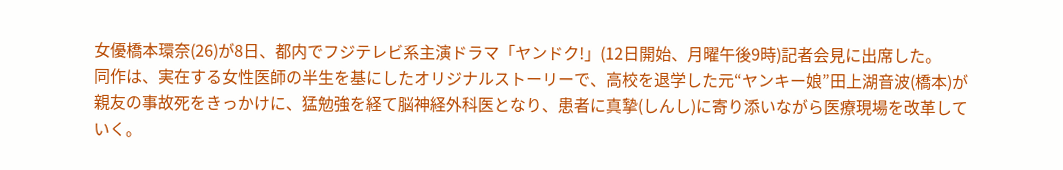女優橋本環奈(26)が8日、都内でフジテレビ系主演ドラマ「ヤンドク!」(12日開始、月曜午後9時)記者会見に出席した。
同作は、実在する女性医師の半生を基にしたオリジナルストーリーで、高校を退学した元“ヤンキー娘”田上湖音波(橋本)が親友の事故死をきっかけに、猛勉強を経て脳神経外科医となり、患者に真摯(しんし)に寄り添いながら医療現場を改革していく。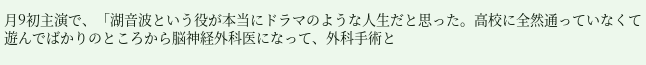月9初主演で、「湖音波という役が本当にドラマのような人生だと思った。高校に全然通っていなくて遊んでばかりのところから脳神経外科医になって、外科手術と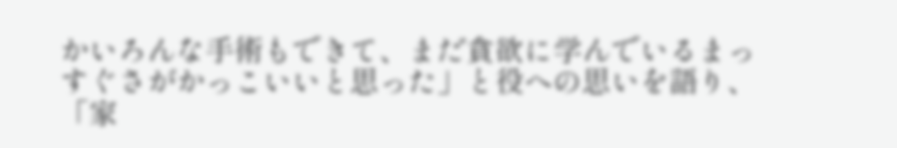かいろんな手術もできて、まだ貪欲に学んでいるまっすぐさがかっこいいと思った」と役への思いを語り、「家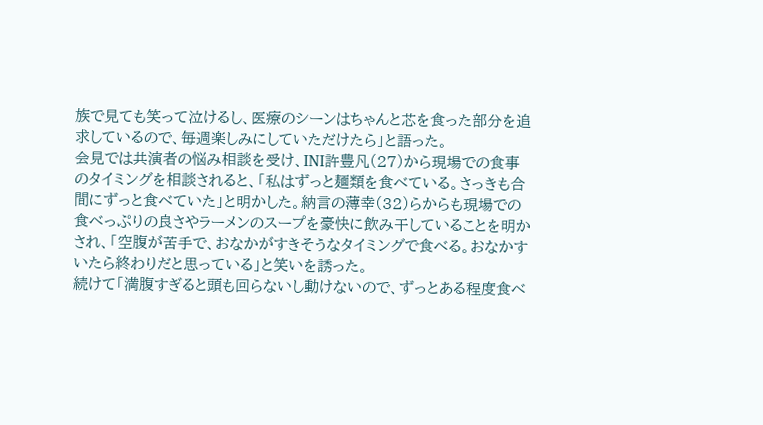族で見ても笑って泣けるし、医療のシーンはちゃんと芯を食った部分を追求しているので、毎週楽しみにしていただけたら」と語った。
会見では共演者の悩み相談を受け、INI許豊凡(27)から現場での食事のタイミングを相談されると、「私はずっと麺類を食べている。さっきも合間にずっと食べていた」と明かした。納言の薄幸(32)らからも現場での食べっぷりの良さやラーメンのスープを豪快に飲み干していることを明かされ、「空腹が苦手で、おなかがすきそうなタイミングで食べる。おなかすいたら終わりだと思っている」と笑いを誘った。
続けて「満腹すぎると頭も回らないし動けないので、ずっとある程度食べ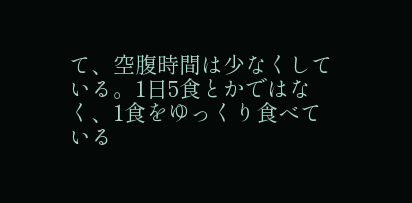て、空腹時間は少なくしている。1日5食とかではなく、1食をゆっくり食べている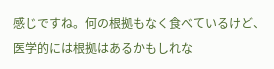感じですね。何の根拠もなく食べているけど、医学的には根拠はあるかもしれな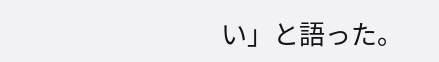い」と語った。